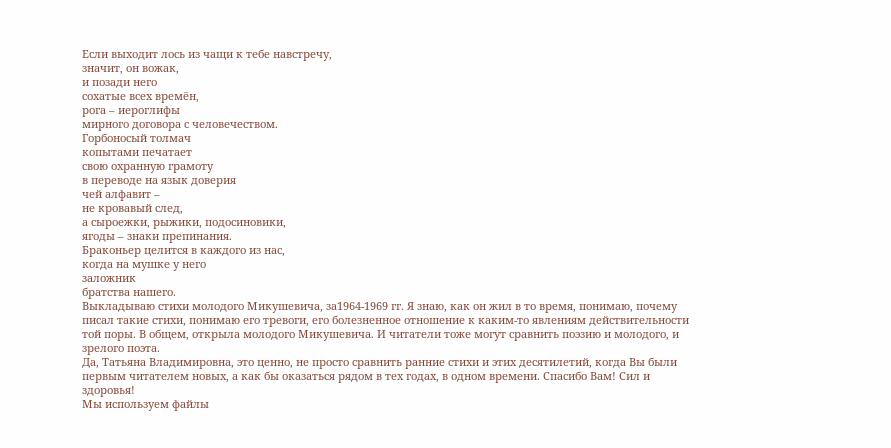Если выходит лось из чащи к тебе навстречу,
значит, он вожак,
и позади него
сохатые всех времён,
рога – иероглифы
мирного договора с человечеством.
Горбоносый толмач
копытами печатает
свою охранную грамоту
в переводе на язык доверия
чей алфавит –
не кровавый след,
а сыроежки, рыжики, подосиновики,
ягоды – знаки препинания.
Браконьер целится в каждого из нас,
когда на мушке у него
заложник
братства нашего.
Выкладываю стихи молодого Микушевича, за1964-1969 гг. Я знаю, как он жил в то время, понимаю, почему писал такие стихи, понимаю его тревоги, его болезненное отношение к каким-то явлениям действительности той поры. В общем, открыла молодого Микушевича. И читатели тоже могут сравнить поэзию и молодого, и зрелого поэта.
Да, Татьяна Владимировна, это ценно, не просто сравнить ранние стихи и этих десятилетий, когда Вы были первым читателем новых, а как бы оказаться рядом в тех годах, в одном времени. Спасибо Вам! Сил и здоровья!
Мы используем файлы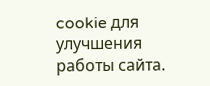cookie для улучшения работы сайта.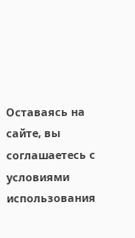Оставаясь на сайте, вы соглашаетесь с условиями использования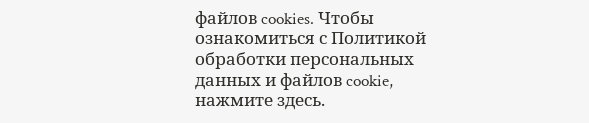файлов cookies. Чтобы ознакомиться с Политикой обработки персональных данных и файлов cookie, нажмите здесь.